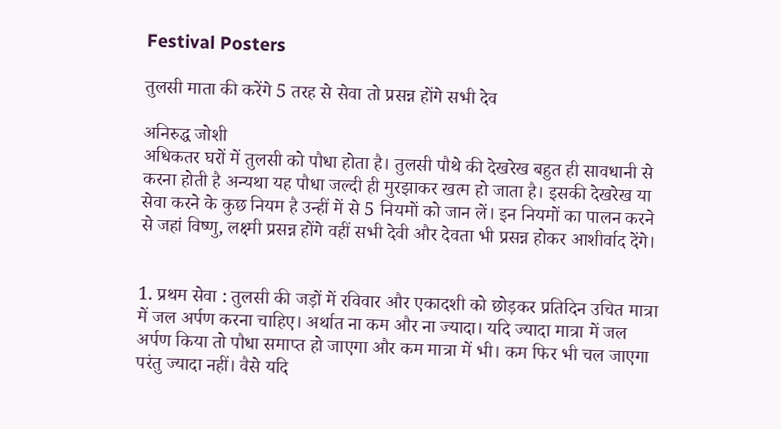Festival Posters

तुलसी माता की करेंगे 5 तरह से सेवा तो प्रसन्न होंगे सभी देव

अनिरुद्ध जोशी
अधिकतर घरों में तुलसी को पौधा होता है। तुलसी पौथे की देखरेख बहुत ही सावधानी से करना होती है अन्यथा यह पौधा जल्दी ही मुरझाकर खत्म हो जाता है। इसकी देखरेख या सेवा करने के कुछ नियम है उन्हीं में से 5 नियमों को जान लें। इन नियमों का पालन करने से जहां विष्णु, लक्ष्मी प्रसन्न होंगे वहीं सभी देवी और देवता भी प्रसन्न होकर आशीर्वाद देंगे।


1. प्रथम सेवा : तुलसी की जड़ों में रविवार और एकादशी को छोड़कर प्रतिदिन उचित मात्रा में जल अर्पण करना चाहिए। अर्थात ना कम और ना ज्यादा। यदि ज्यादा मात्रा में जल अर्पण किया तो पौधा समाप्त हो जाएगा और कम मात्रा में भी। कम फिर भी चल जाएगा परंतु ज्यादा नहीं। वैसे यदि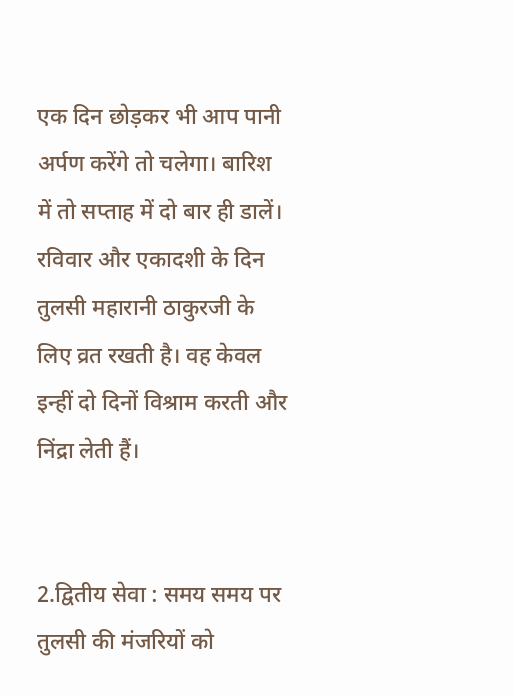एक दिन छोड़कर भी आप पानी अर्पण करेंगे तो चलेगा। बारिश में तो सप्ताह में दो बार ही डालें। रविवार और एकादशी के दिन तुलसी महारानी ठाकुरजी के लिए व्रत रखती है। वह केवल इन्हीं दो दिनों विश्राम करती और निंद्रा लेती हैं।


2.द्वितीय सेवा : समय समय पर तुलसी की मं‍जरियों को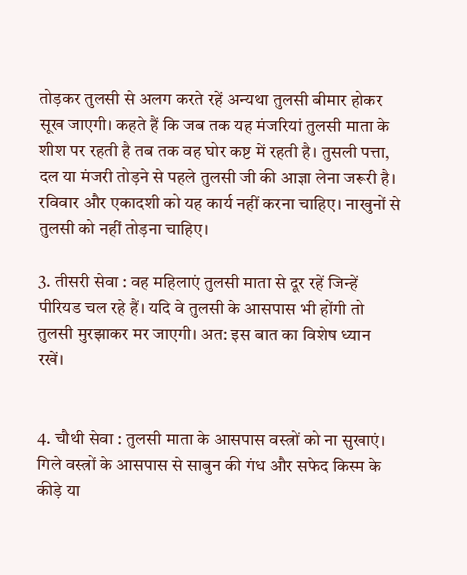तोड़कर तुलसी से अलग करते रहें अन्यथा तुलसी बीमार होकर सूख जाएगी। कहते हैं कि जब तक यह मंजरियां तुलसी माता के शीश पर रहती है तब तक वह घोर कष्ट में रहती है। तुसली पत्ता, दल या मंजरी तोड़ने से पहले तुलसी जी की आज्ञा लेना जरूरी है। रविवार और एकादशी को यह कार्य नहीं करना चाहिए। नाखुनों से तुलसी को नहीं तोड़ना चाहिए।

3. तीसरी सेवा : वह महिलाएं तुलसी माता से दूर रहें जिन्हें पीरियड चल रहे हैं। यदि वे तुलसी के आसपास भी होंगी तो तुलसी मुरझाकर मर जाएगी। अत: इस बात का विशेष ध्यान रखें।


4. चौथी सेवा : तुलसी माता के आसपास वस्त्रों को ना सुखाएं। गिले वस्त्रों के आसपास से साबुन की गंध और सफेद किस्म के कीड़े या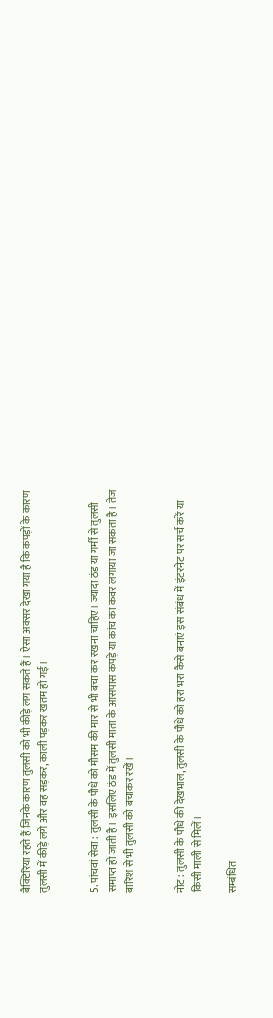बैक्टिरिया रहते हैं जिनके कारण तुलसी को भी कीड़े लग सकते हैं। ऐसा अक्सर देखा गया है कि कपड़ों के कारण तुलसी में कीड़े लगे और वह सड़कर, काली पड़कर खतम हो गई।


5. पांचवां सेवा : तुलसी के पौधे को मौसम की मार से भी बचा कर रखना चाहिए। ज्यादा ठंड या गर्मी से तुलसी समाप्त हो जाती है। इसलिए ठंड में तुलसी माता के आसपास कपड़े या कांच का कवर लगाया जा सकता है। तेज बारिश से भी तुलसी को बचाकर रखें।


नोट : तुलसी के पौधे की देखभाल, तुलसी के पौधे को हरा भरा कैसे बनाएं इस संबंध में इंटरनेट पर सर्च करें या किसी माली से मिलें।

सम्बंधित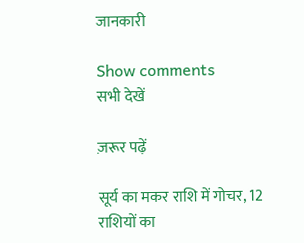जानकारी

Show comments
सभी देखें

ज़रूर पढ़ें

सूर्य का मकर राशि में गोचर, 12 राशियों का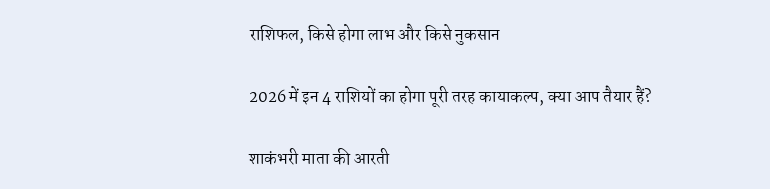राशिफल, किसे होगा लाभ और किसे नुकसान

2026 में इन 4 राशियों का होगा पूरी तरह कायाकल्प, क्या आप तैयार हैं?

शाकंभरी माता की आरती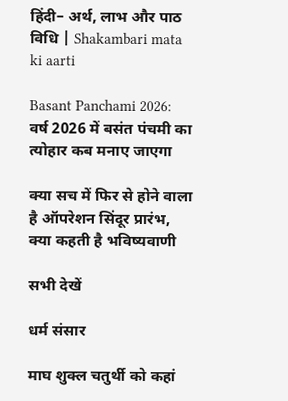हिंदी– अर्थ, लाभ और पाठ विधि | Shakambari mata ki aarti

Basant Panchami 2026: वर्ष 2026 में बसंत पंचमी का त्योहार कब मनाए जाएगा

क्या सच में फिर से होने वाला है ऑपरेशन सिंदूर प्रारंभ, क्या कहती है भविष्यवाणी

सभी देखें

धर्म संसार

माघ शुक्ल चतुर्थी को कहां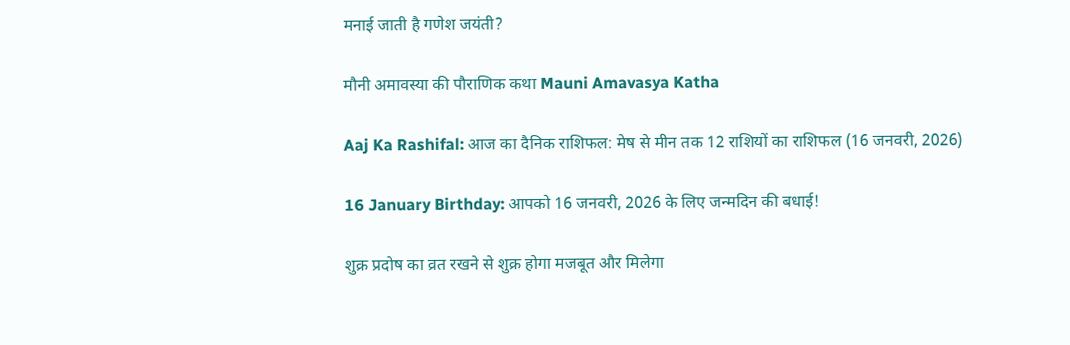मनाई जाती है गणेश जयंती?

मौनी अमावस्या की पौराणिक कथा Mauni Amavasya Katha

Aaj Ka Rashifal: आज का दैनिक राशिफल: मेष से मीन तक 12 राशियों का राशिफल (16 जनवरी, 2026)

16 January Birthday: आपको 16 जनवरी, 2026 के लिए जन्मदिन की बधाई!

शुक्र प्रदोष का व्रत रखने से शुक्र होगा मजबूत और मिलेगा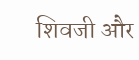शिवजी और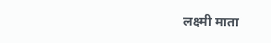लक्ष्मी माता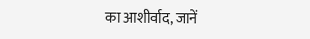का आशीर्वाद, जानें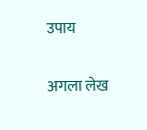उपाय

अगला लेख